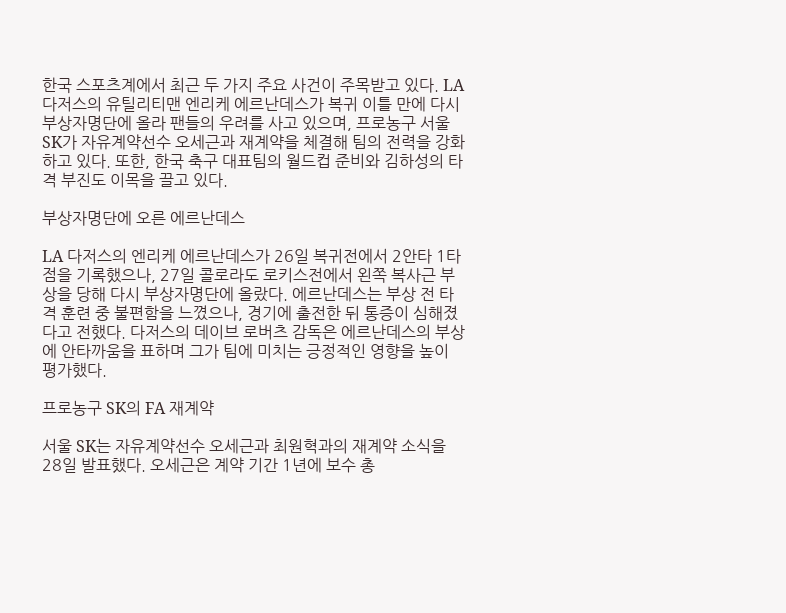한국 스포츠계에서 최근 두 가지 주요 사건이 주목받고 있다. LA 다저스의 유틸리티맨 엔리케 에르난데스가 복귀 이틀 만에 다시 부상자명단에 올라 팬들의 우려를 사고 있으며, 프로농구 서울 SK가 자유계약선수 오세근과 재계약을 체결해 팀의 전력을 강화하고 있다. 또한, 한국 축구 대표팀의 월드컵 준비와 김하성의 타격 부진도 이목을 끌고 있다.

부상자명단에 오른 에르난데스

LA 다저스의 엔리케 에르난데스가 26일 복귀전에서 2안타 1타점을 기록했으나, 27일 콜로라도 로키스전에서 왼쪽 복사근 부상을 당해 다시 부상자명단에 올랐다. 에르난데스는 부상 전 타격 훈련 중 불편함을 느꼈으나, 경기에 출전한 뒤 통증이 심해졌다고 전했다. 다저스의 데이브 로버츠 감독은 에르난데스의 부상에 안타까움을 표하며 그가 팀에 미치는 긍정적인 영향을 높이 평가했다.

프로농구 SK의 FA 재계약

서울 SK는 자유계약선수 오세근과 최원혁과의 재계약 소식을 28일 발표했다. 오세근은 계약 기간 1년에 보수 총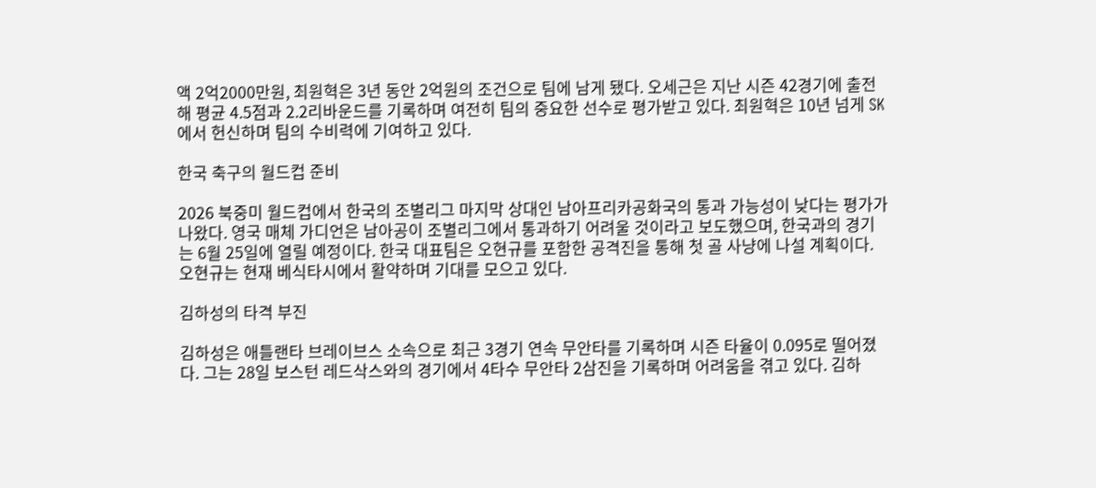액 2억2000만원, 최원혁은 3년 동안 2억원의 조건으로 팀에 남게 됐다. 오세근은 지난 시즌 42경기에 출전해 평균 4.5점과 2.2리바운드를 기록하며 여전히 팀의 중요한 선수로 평가받고 있다. 최원혁은 10년 넘게 SK에서 헌신하며 팀의 수비력에 기여하고 있다.

한국 축구의 월드컵 준비

2026 북중미 월드컵에서 한국의 조별리그 마지막 상대인 남아프리카공화국의 통과 가능성이 낮다는 평가가 나왔다. 영국 매체 가디언은 남아공이 조별리그에서 통과하기 어려울 것이라고 보도했으며, 한국과의 경기는 6월 25일에 열릴 예정이다. 한국 대표팀은 오현규를 포함한 공격진을 통해 첫 골 사냥에 나설 계획이다. 오현규는 현재 베식타시에서 활약하며 기대를 모으고 있다.

김하성의 타격 부진

김하성은 애틀랜타 브레이브스 소속으로 최근 3경기 연속 무안타를 기록하며 시즌 타율이 0.095로 떨어졌다. 그는 28일 보스턴 레드삭스와의 경기에서 4타수 무안타 2삼진을 기록하며 어려움을 겪고 있다. 김하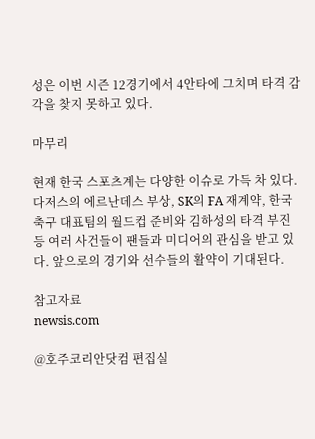성은 이번 시즌 12경기에서 4안타에 그치며 타격 감각을 찾지 못하고 있다.

마무리

현재 한국 스포츠계는 다양한 이슈로 가득 차 있다. 다저스의 에르난데스 부상, SK의 FA 재계약, 한국 축구 대표팀의 월드컵 준비와 김하성의 타격 부진 등 여러 사건들이 팬들과 미디어의 관심을 받고 있다. 앞으로의 경기와 선수들의 활약이 기대된다.

참고자료
newsis.com

@호주코리안닷컴 편집실